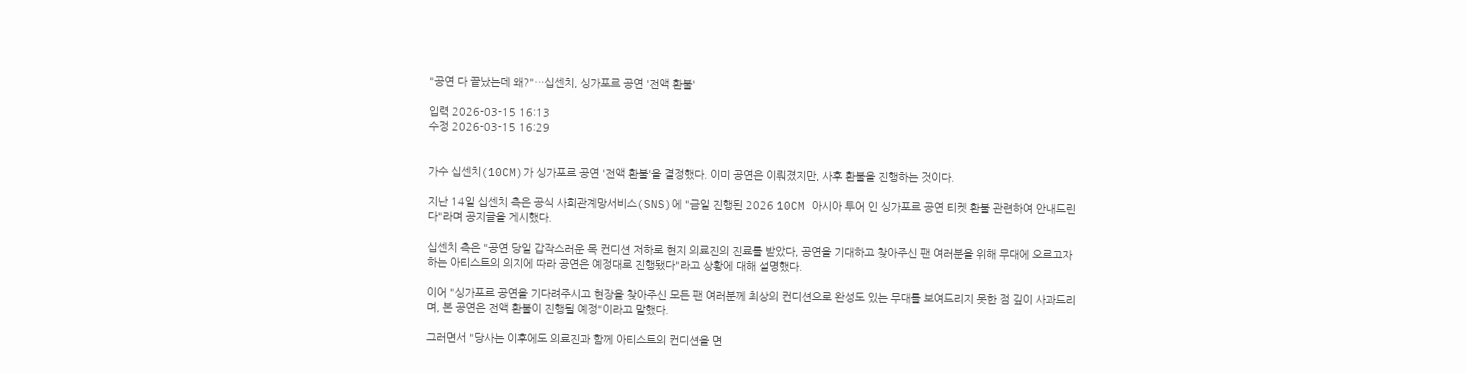"공연 다 끝났는데 왜?"…십센치, 싱가포르 공연 '전액 환불'

입력 2026-03-15 16:13
수정 2026-03-15 16:29


가수 십센치(10CM)가 싱가포르 공연 '전액 환불'을 결정했다. 이미 공연은 이뤄졌지만, 사후 환불을 진행하는 것이다.

지난 14일 십센치 측은 공식 사회관계망서비스(SNS)에 "금일 진행된 2026 10CM 아시아 투어 인 싱가포르 공연 티켓 환불 관련하여 안내드린다"라며 공지글을 게시했다.

십센치 측은 "공연 당일 갑작스러운 목 컨디션 저하로 현지 의료진의 진료를 받았다, 공연을 기대하고 찾아주신 팬 여러분을 위해 무대에 오르고자 하는 아티스트의 의지에 따라 공연은 예정대로 진행됐다"라고 상황에 대해 설명했다.

이어 "싱가포르 공연을 기다려주시고 현장을 찾아주신 모든 팬 여러분께 최상의 컨디션으로 완성도 있는 무대를 보여드리지 못한 점 깊이 사과드리며, 본 공연은 전액 환불이 진행될 예정"이라고 말했다.

그러면서 "당사는 이후에도 의료진과 함께 아티스트의 컨디션을 면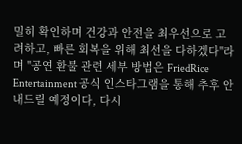밀히 확인하며 건강과 안전을 최우선으로 고려하고, 빠른 회복을 위해 최선을 다하겠다"라며 "공연 환불 관련 세부 방법은 FriedRice Entertainment 공식 인스타그램을 통해 추후 안내드릴 예정이다, 다시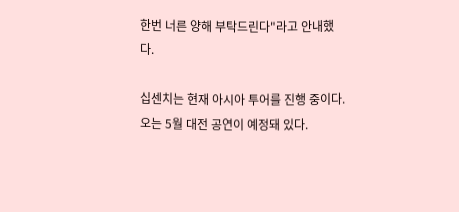한번 너른 양해 부탁드린다"라고 안내했다.

십센치는 현재 아시아 투어를 진행 중이다. 오는 5월 대전 공연이 예정돼 있다.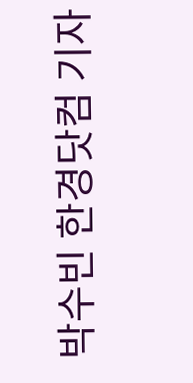박수빈 한경닷컴 기자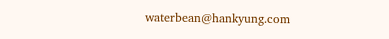waterbean@hankyung.com